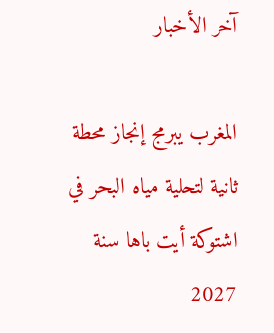آخر الأخبار

المغرب يبرمج إنجاز محطة ثانية لتحلية مياه البحر في اشتوكة أيت باها سنة 2027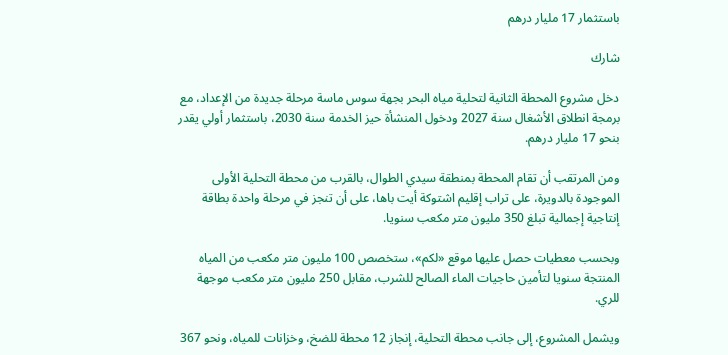باستثمار 17 مليار درهم

شارك

دخل مشروع المحطة الثانية لتحلية مياه البحر بجهة سوس ماسة مرحلة جديدة من الإعداد، مع برمجة انطلاق الأشغال سنة 2027 ودخول المنشأة حيز الخدمة سنة 2030، باستثمار أولي يقدر بنحو 17 مليار درهم.

ومن المرتقب أن تقام المحطة بمنطقة سيدي الطوال، بالقرب من محطة التحلية الأولى الموجودة بالدويرة، على تراب إقليم اشتوكة أيت باها، على أن تنجز في مرحلة واحدة بطاقة إنتاجية إجمالية تبلغ 350 مليون متر مكعب سنويا.

وبحسب معطيات حصل عليها موقع «لكم»، ستخصص 100 مليون متر مكعب من المياه المنتجة سنويا لتأمين حاجيات الماء الصالح للشرب، مقابل 250 مليون متر مكعب موجهة للري.

ويشمل المشروع، إلى جانب محطة التحلية، إنجاز 12 محطة للضخ، وخزانات للمياه، ونحو 367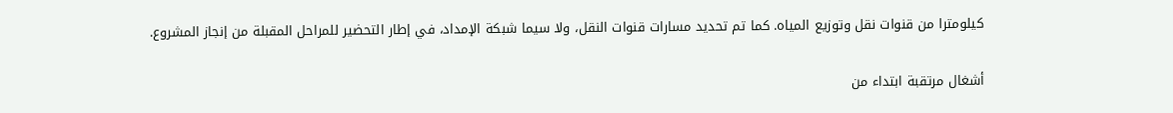كيلومترا من قنوات نقل وتوزيع المياه. كما تم تحديد مسارات قنوات النقل، ولا سيما شبكة الإمداد، في إطار التحضير للمراحل المقبلة من إنجاز المشروع.

أشغال مرتقبة ابتداء من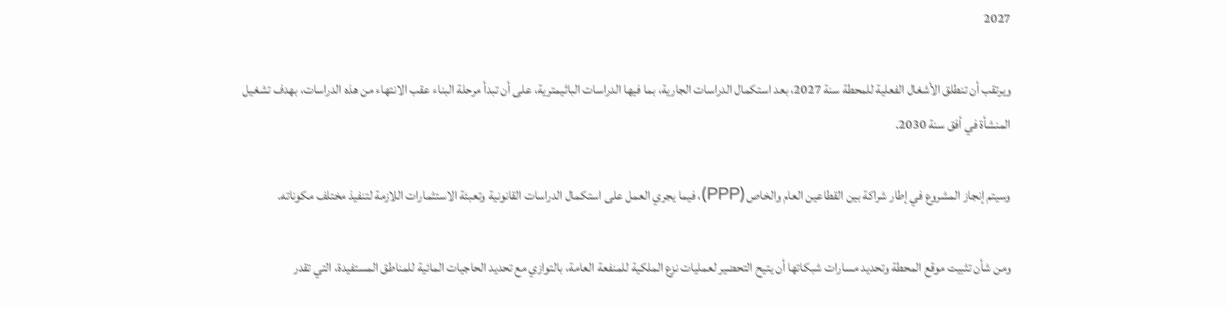2027

ويرتقب أن تنطلق الأشغال الفعلية للمحطة سنة 2027، بعد استكمال الدراسات الجارية، بما فيها الدراسات الباثيمترية، على أن تبدأ مرحلة البناء عقب الانتهاء من هذه الدراسات، بهدف تشغيل المنشأة في أفق سنة 2030.

وسيتم إنجاز المشروع في إطار شراكة بين القطاعين العام والخاص (PPP)، فيما يجري العمل على استكمال الدراسات القانونية وتعبئة الاستثمارات اللازمة لتنفيذ مختلف مكوناته.

ومن شأن تثبيت موقع المحطة وتحديد مسارات شبكاتها أن يتيح التحضير لعمليات نزع الملكية للمنفعة العامة، بالتوازي مع تحديد الحاجيات المائية للمناطق المستفيدة، التي تقدر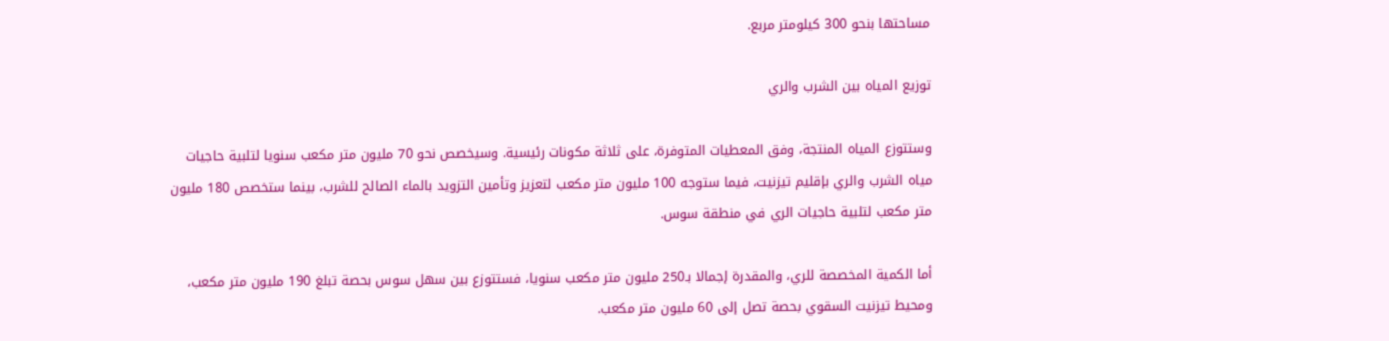مساحتها بنحو 300 كيلومتر مربع.

توزيع المياه بين الشرب والري

وستتوزع المياه المنتجة، وفق المعطيات المتوفرة، على ثلاثة مكونات رئيسية. وسيخصص نحو 70 مليون متر مكعب سنويا لتلبية حاجيات مياه الشرب والري بإقليم تيزنيت، فيما ستوجه 100 مليون متر مكعب لتعزيز وتأمين التزويد بالماء الصالح للشرب، بينما ستخصص 180 مليون متر مكعب لتلبية حاجيات الري في منطقة سوس.

أما الكمية المخصصة للري، والمقدرة إجمالا بـ250 مليون متر مكعب سنويا، فستتوزع بين سهل سوس بحصة تبلغ 190 مليون متر مكعب، ومحيط تيزنيت السقوي بحصة تصل إلى 60 مليون متر مكعب.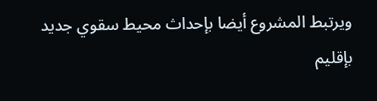ويرتبط المشروع أيضا بإحداث محيط سقوي جديد بإقليم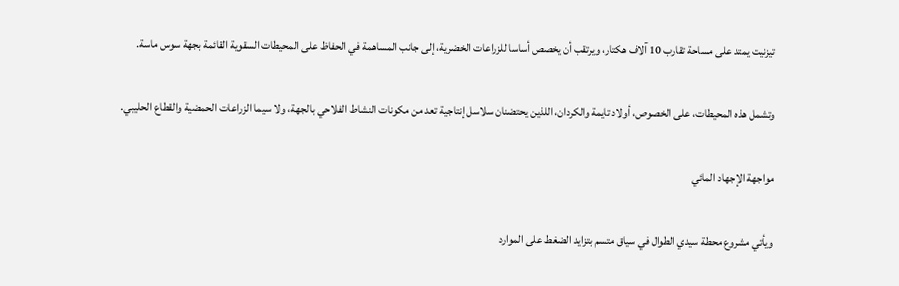تيزنيت يمتد على مساحة تقارب 10 آلاف هكتار، ويرتقب أن يخصص أساسا للزراعات الخضرية، إلى جانب المساهمة في الحفاظ على المحيطات السقوية القائمة بجهة سوس ماسة.

وتشمل هذه المحيطات، على الخصوص، أولاد تايمة والكردان، اللذين يحتضنان سلاسل إنتاجية تعد من مكونات النشاط الفلاحي بالجهة، ولا سيما الزراعات الحمضية والقطاع الحليبي.

مواجهة الإجهاد المائي

ويأتي مشروع محطة سيدي الطوال في سياق متسم بتزايد الضغط على الموارد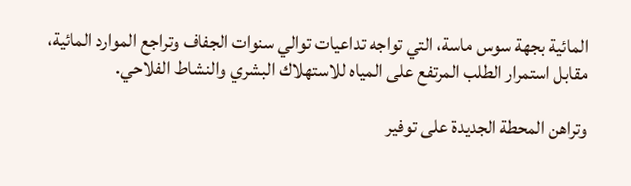المائية بجهة سوس ماسة، التي تواجه تداعيات توالي سنوات الجفاف وتراجع الموارد المائية، مقابل استمرار الطلب المرتفع على المياه للاستهلاك البشري والنشاط الفلاحي.

وتراهن المحطة الجديدة على توفير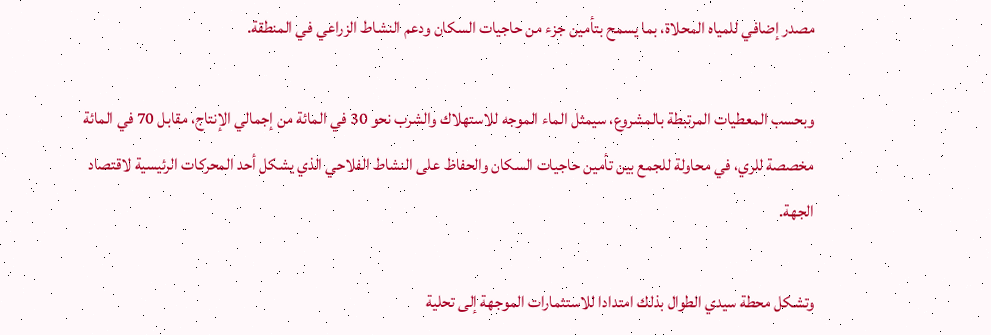مصدر إضافي للمياه المحلاة، بما يسمح بتأمين جزء من حاجيات السكان ودعم النشاط الزراعي في المنطقة.

وبحسب المعطيات المرتبطة بالمشروع، سيمثل الماء الموجه للاستهلاك والشرب نحو 30 في المائة من إجمالي الإنتاج، مقابل 70 في المائة مخصصة للري، في محاولة للجمع بين تأمين حاجيات السكان والحفاظ على النشاط الفلاحي الذي يشكل أحد المحركات الرئيسية لاقتصاد الجهة.

وتشكل محطة سيدي الطوال بذلك امتدادا للاستثمارات الموجهة إلى تحلية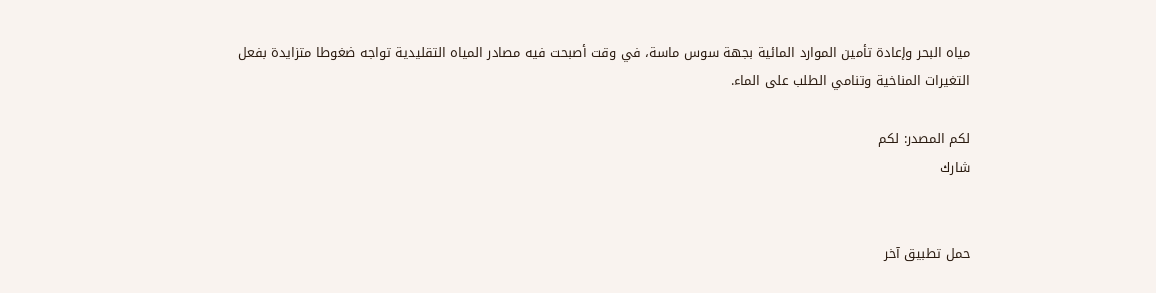مياه البحر وإعادة تأمين الموارد المائية بجهة سوس ماسة، في وقت أصبحت فيه مصادر المياه التقليدية تواجه ضغوطا متزايدة بفعل التغيرات المناخية وتنامي الطلب على الماء.

لكم المصدر: لكم
شارك


حمل تطبيق آخر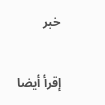خبر

إقرأ أيضا